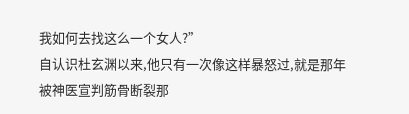我如何去找这么一个女人?”
自认识杜玄渊以来,他只有一次像这样暴怒过,就是那年被神医宣判筋骨断裂那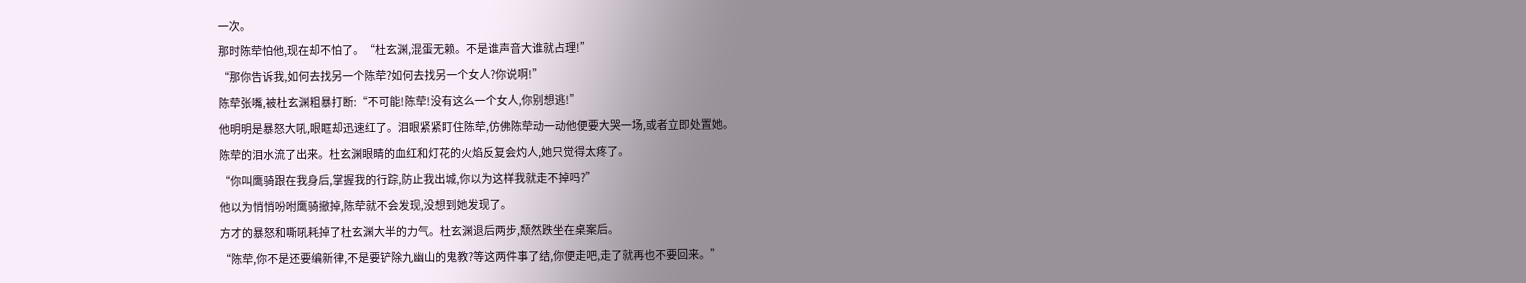一次。
那时陈荦怕他,现在却不怕了。“杜玄渊,混蛋无赖。不是谁声音大谁就占理!”
“那你告诉我,如何去找另一个陈荦?如何去找另一个女人?你说啊!”
陈荦张嘴,被杜玄渊粗暴打断:“不可能!陈荦!没有这么一个女人,你别想逃!”
他明明是暴怒大吼,眼眶却迅速红了。泪眼紧紧盯住陈荦,仿佛陈荦动一动他便要大哭一场,或者立即处置她。
陈荦的泪水流了出来。杜玄渊眼睛的血红和灯花的火焰反复会灼人,她只觉得太疼了。
“你叫鹰骑跟在我身后,掌握我的行踪,防止我出城,你以为这样我就走不掉吗?”
他以为悄悄吩咐鹰骑撤掉,陈荦就不会发现,没想到她发现了。
方才的暴怒和嘶吼耗掉了杜玄渊大半的力气。杜玄渊退后两步,颓然跌坐在桌案后。
“陈荦,你不是还要编新律,不是要铲除九幽山的鬼教?等这两件事了结,你便走吧,走了就再也不要回来。”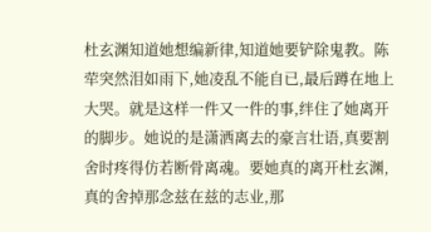杜玄渊知道她想编新律,知道她要铲除鬼教。陈荦突然泪如雨下,她凌乱不能自已,最后蹲在地上大哭。就是这样一件又一件的事,绊住了她离开的脚步。她说的是潇洒离去的豪言壮语,真要割舍时疼得仿若断骨离魂。要她真的离开杜玄渊,真的舍掉那念兹在兹的志业,那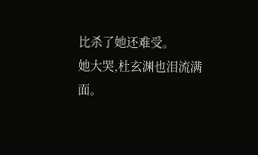比杀了她还难受。
她大哭,杜玄渊也泪流满面。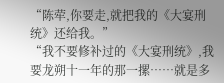“陈荦,你要走,就把我的《大宴刑统》还给我。”
“我不要修补过的《大宴刑统》,我要龙朔十一年的那一摞……就是多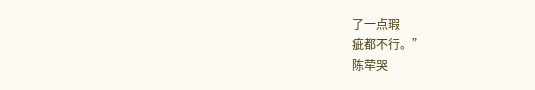了一点瑕
疵都不行。”
陈荦哭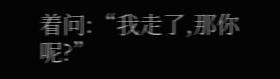着问:“我走了,那你呢?”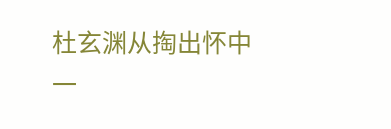杜玄渊从掏出怀中一